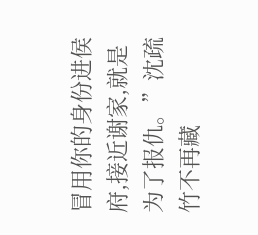冒用你的身份进侯府,接近谢家,就是为了报仇。”沈疏竹不再藏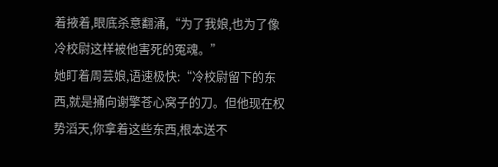着掖着,眼底杀意翻涌,“为了我娘,也为了像冷校尉这样被他害死的冤魂。”
她盯着周芸娘,语速极快:“冷校尉留下的东西,就是捅向谢擎苍心窝子的刀。但他现在权势滔天,你拿着这些东西,根本送不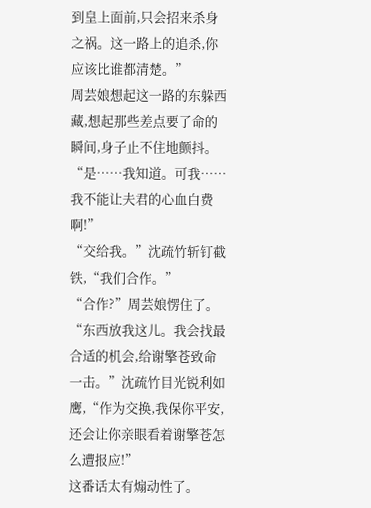到皇上面前,只会招来杀身之祸。这一路上的追杀,你应该比谁都清楚。”
周芸娘想起这一路的东躲西藏,想起那些差点要了命的瞬间,身子止不住地颤抖。
“是……我知道。可我……我不能让夫君的心血白费啊!”
“交给我。”沈疏竹斩钉截铁,“我们合作。”
“合作?”周芸娘愣住了。
“东西放我这儿。我会找最合适的机会,给谢擎苍致命一击。”沈疏竹目光锐利如鹰,“作为交换,我保你平安,还会让你亲眼看着谢擎苍怎么遭报应!”
这番话太有煽动性了。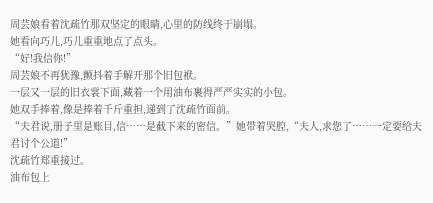周芸娘看着沈疏竹那双坚定的眼睛,心里的防线终于崩塌。
她看向巧儿,巧儿重重地点了点头。
“好!我信你!”
周芸娘不再犹豫,颤抖着手解开那个旧包袱。
一层又一层的旧衣裳下面,藏着一个用油布裹得严严实实的小包。
她双手捧着,像是捧着千斤重担,递到了沈疏竹面前。
“夫君说,册子里是账目,信……是截下来的密信。”她带着哭腔,“夫人,求您了……一定要给夫君讨个公道!”
沈疏竹郑重接过。
油布包上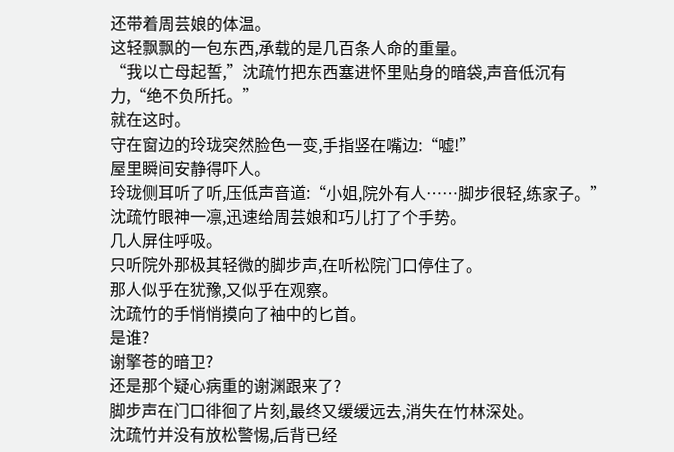还带着周芸娘的体温。
这轻飘飘的一包东西,承载的是几百条人命的重量。
“我以亡母起誓,”沈疏竹把东西塞进怀里贴身的暗袋,声音低沉有力,“绝不负所托。”
就在这时。
守在窗边的玲珑突然脸色一变,手指竖在嘴边:“嘘!”
屋里瞬间安静得吓人。
玲珑侧耳听了听,压低声音道:“小姐,院外有人……脚步很轻,练家子。”
沈疏竹眼神一凛,迅速给周芸娘和巧儿打了个手势。
几人屏住呼吸。
只听院外那极其轻微的脚步声,在听松院门口停住了。
那人似乎在犹豫,又似乎在观察。
沈疏竹的手悄悄摸向了袖中的匕首。
是谁?
谢擎苍的暗卫?
还是那个疑心病重的谢渊跟来了?
脚步声在门口徘徊了片刻,最终又缓缓远去,消失在竹林深处。
沈疏竹并没有放松警惕,后背已经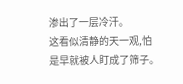渗出了一层冷汗。
这看似清静的天一观,怕是早就被人盯成了筛子。